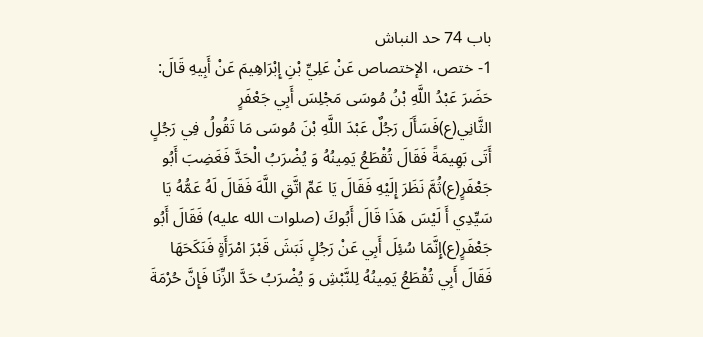باب 74 حد النباش
1- ختص، الإختصاص عَنْ عَلِيِّ بْنِ إِبْرَاهِيمَ عَنْ أَبِيهِ قَالَ: حَضَرَ عَبْدُ اللَّهِ بْنُ مُوسَى مَجْلِسَ أَبِي جَعْفَرٍ الثَّانِي(ع)فَسَأَلَ رَجُلٌ عَبْدَ اللَّهِ بْنَ مُوسَى مَا تَقُولُ فِي رَجُلٍ أَتَى بَهِيمَةً فَقَالَ تُقْطَعُ يَمِينُهُ وَ يُضْرَبُ الْحَدَّ فَغَضِبَ أَبُو جَعْفَرٍ(ع)ثُمَّ نَظَرَ إِلَيْهِ فَقَالَ يَا عَمِّ اتَّقِ اللَّهَ فَقَالَ لَهُ عَمُّهُ يَا سَيِّدِي أَ لَيْسَ هَذَا قَالَ أَبُوكَ (صلوات الله عليه) فَقَالَ أَبُو جَعْفَرٍ(ع)إِنَّمَا سُئِلَ أَبِي عَنْ رَجُلٍ نَبَشَ قَبْرَ امْرَأَةٍ فَنَكَحَهَا فَقَالَ أَبِي تُقْطَعُ يَمِينُهُ لِلنَّبْشِ وَ يُضْرَبُ حَدَّ الزِّنَا فَإِنَّ حُرْمَةَ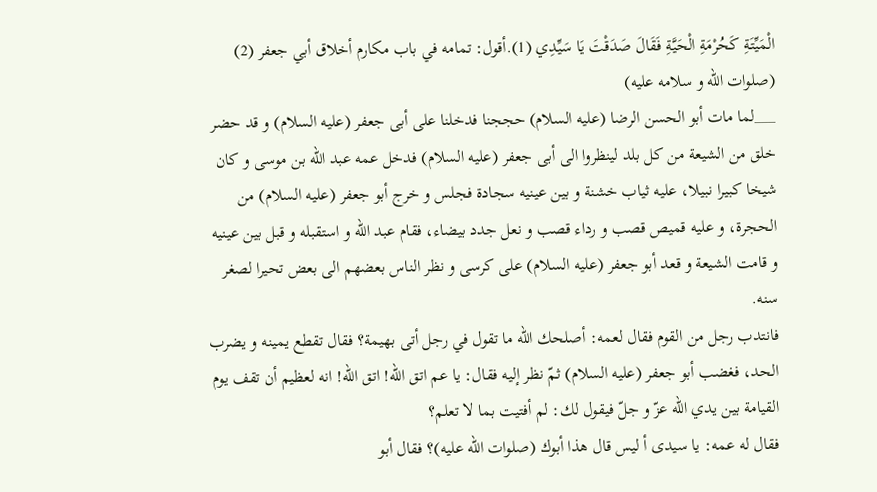الْمَيِّتَةِ كَحُرْمَةِ الْحَيَّةِ فَقَالَ صَدَقْتَ يَا سَيِّدِي (1).أقول: تمامه في باب مكارم أخلاق أبي جعفر (2) (صلوات الله و سلامه عليه)
___لما مات أبو الحسن الرضا (عليه السلام) حججنا فدخلنا على أبى جعفر (عليه السلام) و قد حضر خلق من الشيعة من كل بلد لينظروا الى أبى جعفر (عليه السلام) فدخل عمه عبد اللّه بن موسى و كان شيخا كبيرا نبيلا، عليه ثياب خشنة و بين عينيه سجادة فجلس و خرج أبو جعفر (عليه السلام) من الحجرة، و عليه قميص قصب و رداء قصب و نعل جدد بيضاء، فقام عبد اللّه و استقبله و قبل بين عينيه و قامت الشيعة و قعد أبو جعفر (عليه السلام) على كرسى و نظر الناس بعضهم الى بعض تحيرا لصغر سنه.
فانتدب رجل من القوم فقال لعمه: أصلحك اللّه ما تقول في رجل أتى بهيمة؟ فقال تقطع يمينه و يضرب الحد، فغضب أبو جعفر (عليه السلام) ثمّ نظر إليه فقال: يا عم اتق اللّه! اتق اللّه! انه لعظيم أن تقف يوم القيامة بين يدي اللّه عزّ و جلّ فيقول لك: لم أفتيت بما لا تعلم؟
فقال له عمه: يا سيدى أ ليس قال هذا أبوك (صلوات الله عليه)؟ فقال أبو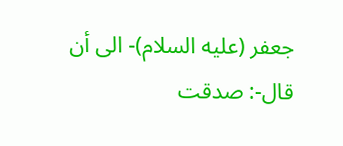جعفر (عليه السلام)- الى أن قال-: صدقت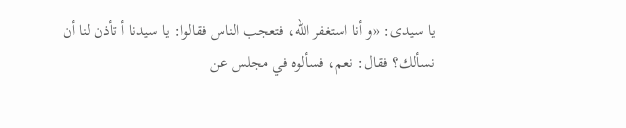يا سيدى: «و أنا استغفر اللّه، فتعجب الناس فقالوا: يا سيدنا أ تأذن لنا أن نسألك؟ فقال: نعم، فسألوه في مجلس عن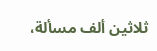ثلاثين ألف مسألة،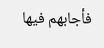فأجابهم فيها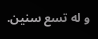و له تسع سنين.